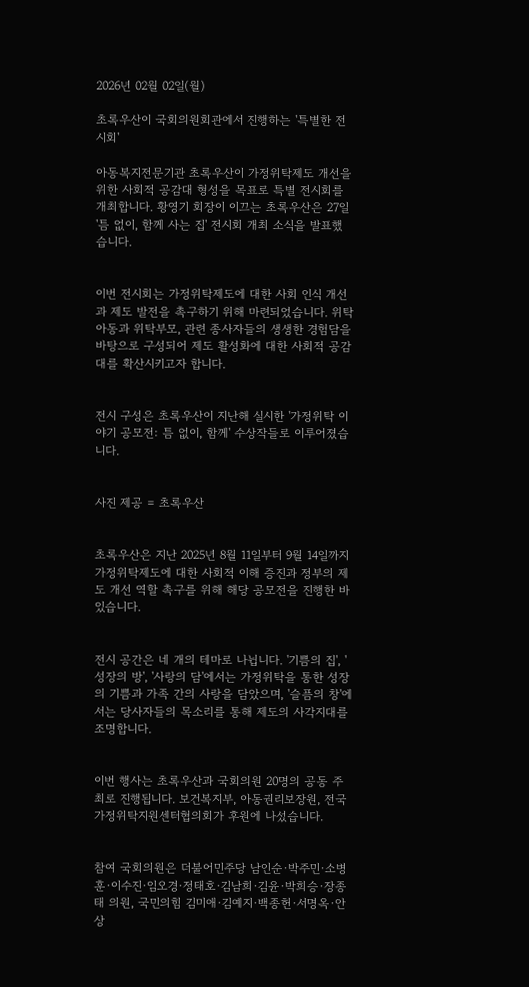2026년 02월 02일(월)

초록우산이 국회의원회관에서 진행하는 '특별한 전시회'

아동복지전문기관 초록우산이 가정위탁제도 개선을 위한 사회적 공감대 형성을 목표로 특별 전시회를 개최합니다. 황영기 회장이 이끄는 초록우산은 27일 '틈 없이, 함께 사는 집' 전시회 개최 소식을 발표했습니다.


이번 전시회는 가정위탁제도에 대한 사회 인식 개선과 제도 발전을 촉구하기 위해 마련되었습니다. 위탁아동과 위탁부모, 관련 종사자들의 생생한 경험담을 바탕으로 구성되어 제도 활성화에 대한 사회적 공감대를 확산시키고자 합니다.


전시 구성은 초록우산이 지난해 실시한 '가정위탁 이야기 공모전: 틈 없이, 함께' 수상작들로 이루어졌습니다.


사진 제공 = 초록우산


초록우산은 지난 2025년 8월 11일부터 9월 14일까지 가정위탁제도에 대한 사회적 이해 증진과 정부의 제도 개선 역할 촉구를 위해 해당 공모전을 진행한 바 있습니다.


전시 공간은 네 개의 테마로 나뉩니다. '기쁨의 집', '성장의 방', '사랑의 담'에서는 가정위탁을 통한 성장의 기쁨과 가족 간의 사랑을 담았으며, '슬픔의 창'에서는 당사자들의 목소리를 통해 제도의 사각지대를 조명합니다.


이번 행사는 초록우산과 국회의원 20명의 공동 주최로 진행됩니다. 보건복지부, 아동권리보장원, 전국가정위탁지원센터협의회가 후원에 나섰습니다.


참여 국회의원은 더불어민주당 남인순·박주민·소병훈·이수진·임오경·정태호·김남희·김윤·박희승·장종태 의원, 국민의힘 김미애·김예지·백종헌·서명옥·안상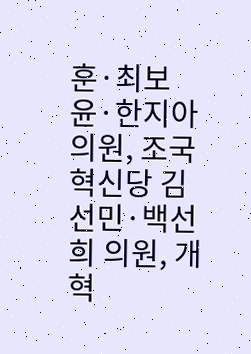훈·최보윤·한지아 의원, 조국혁신당 김선민·백선희 의원, 개혁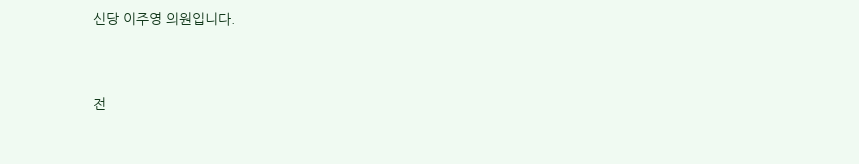신당 이주영 의원입니다.


전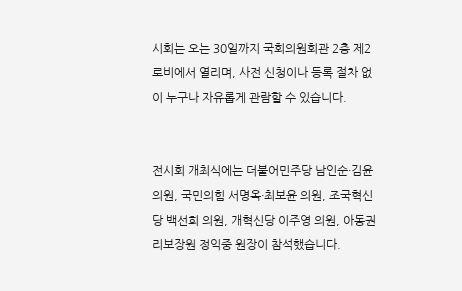시회는 오는 30일까지 국회의원회관 2층 제2로비에서 열리며, 사전 신청이나 등록 절차 없이 누구나 자유롭게 관람할 수 있습니다.


전시회 개최식에는 더불어민주당 남인순·김윤 의원, 국민의힘 서명옥·최보윤 의원, 조국혁신당 백선희 의원, 개혁신당 이주영 의원, 아동권리보장원 정익중 원장이 참석했습니다.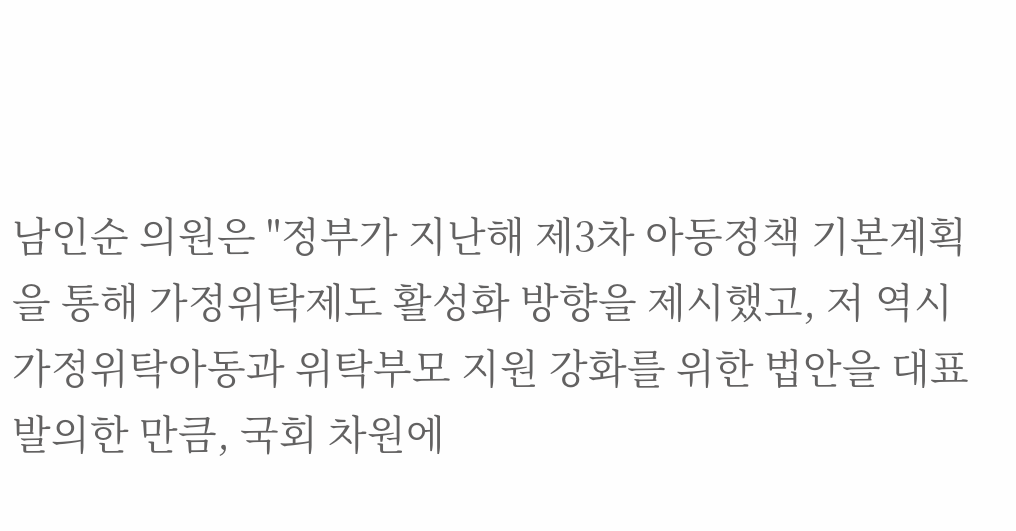남인순 의원은 "정부가 지난해 제3차 아동정책 기본계획을 통해 가정위탁제도 활성화 방향을 제시했고, 저 역시 가정위탁아동과 위탁부모 지원 강화를 위한 법안을 대표발의한 만큼, 국회 차원에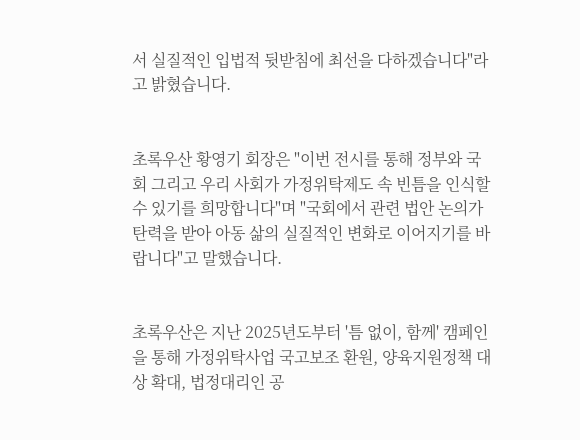서 실질적인 입법적 뒷받침에 최선을 다하겠습니다"라고 밝혔습니다.


초록우산 황영기 회장은 "이번 전시를 통해 정부와 국회 그리고 우리 사회가 가정위탁제도 속 빈틈을 인식할 수 있기를 희망합니다"며 "국회에서 관련 법안 논의가 탄력을 받아 아동 삶의 실질적인 변화로 이어지기를 바랍니다"고 말했습니다.


초록우산은 지난 2025년도부터 '틈 없이, 함께' 캠페인을 통해 가정위탁사업 국고보조 환원, 양육지원정책 대상 확대, 법정대리인 공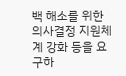백 해소를 위한 의사결정 지원체계 강화 등을 요구하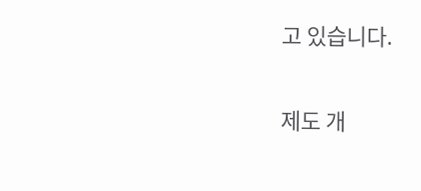고 있습니다.


제도 개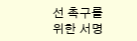선 촉구를 위한 서명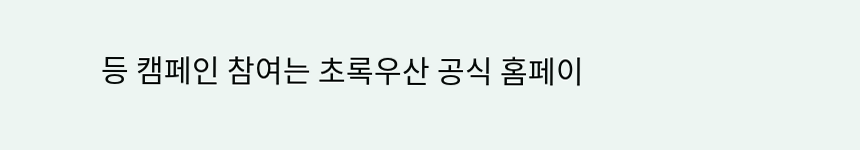등 캠페인 참여는 초록우산 공식 홈페이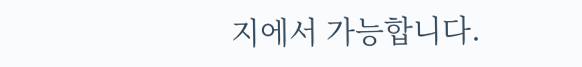지에서 가능합니다.